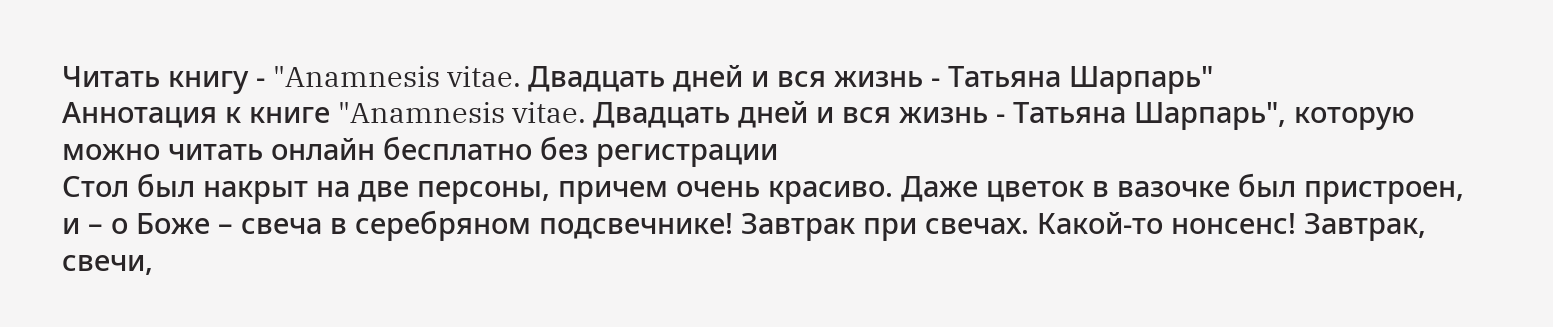Читать книгу - "Anamnesis vitae. Двадцать дней и вся жизнь - Татьяна Шарпарь"
Аннотация к книге "Anamnesis vitae. Двадцать дней и вся жизнь - Татьяна Шарпарь", которую можно читать онлайн бесплатно без регистрации
Стол был накрыт на две персоны, причем очень красиво. Даже цветок в вазочке был пристроен, и – о Боже – свеча в серебряном подсвечнике! Завтрак при свечах. Какой-то нонсенс! Завтрак, свечи,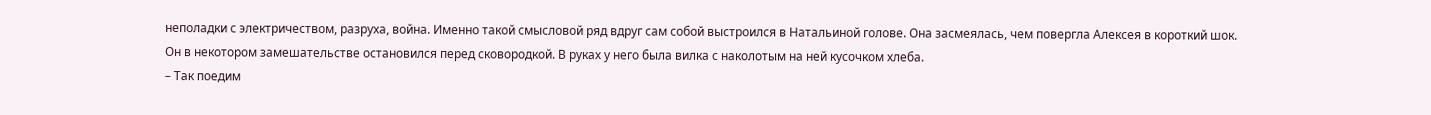неполадки с электричеством, разруха, война. Именно такой смысловой ряд вдруг сам собой выстроился в Натальиной голове. Она засмеялась, чем повергла Алексея в короткий шок.
Он в некотором замешательстве остановился перед сковородкой. В руках у него была вилка с наколотым на ней кусочком хлеба.
– Так поедим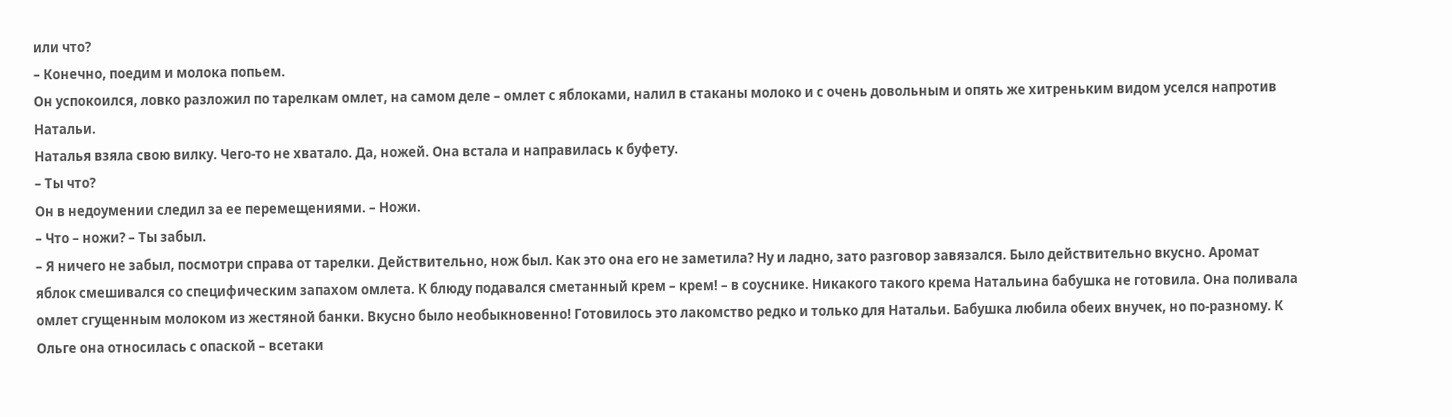или что?
– Конечно, поедим и молока попьем.
Он успокоился, ловко разложил по тарелкам омлет, на самом деле – омлет с яблоками, налил в стаканы молоко и с очень довольным и опять же хитреньким видом уселся напротив Натальи.
Наталья взяла свою вилку. Чего-то не хватало. Да, ножей. Она встала и направилась к буфету.
– Ты что?
Он в недоумении следил за ее перемещениями. – Ножи.
– Что – ножи? – Ты забыл.
– Я ничего не забыл, посмотри справа от тарелки. Действительно, нож был. Как это она его не заметила? Ну и ладно, зато разговор завязался. Было действительно вкусно. Аромат яблок смешивался со специфическим запахом омлета. К блюду подавался сметанный крем – крем! – в соуснике. Никакого такого крема Натальина бабушка не готовила. Она поливала омлет сгущенным молоком из жестяной банки. Вкусно было необыкновенно! Готовилось это лакомство редко и только для Натальи. Бабушка любила обеих внучек, но по-разному. К Ольге она относилась с опаской – всетаки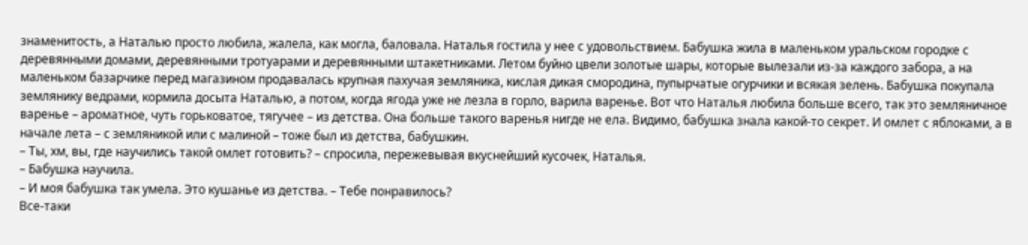знаменитость, а Наталью просто любила, жалела, как могла, баловала. Наталья гостила у нее с удовольствием. Бабушка жила в маленьком уральском городке с деревянными домами, деревянными тротуарами и деревянными штакетниками. Летом буйно цвели золотые шары, которые вылезали из-за каждого забора, а на маленьком базарчике перед магазином продавалась крупная пахучая земляника, кислая дикая смородина, пупырчатые огурчики и всякая зелень. Бабушка покупала землянику ведрами, кормила досыта Наталью, а потом, когда ягода уже не лезла в горло, варила варенье. Вот что Наталья любила больше всего, так это земляничное варенье – ароматное, чуть горьковатое, тягучее – из детства. Она больше такого варенья нигде не ела. Видимо, бабушка знала какой-то секрет. И омлет с яблоками, а в начале лета – с земляникой или с малиной – тоже был из детства, бабушкин.
– Ты, хм, вы, где научились такой омлет готовить? – спросила, пережевывая вкуснейший кусочек, Наталья.
– Бабушка научила.
– И моя бабушка так умела. Это кушанье из детства. – Тебе понравилось?
Все-таки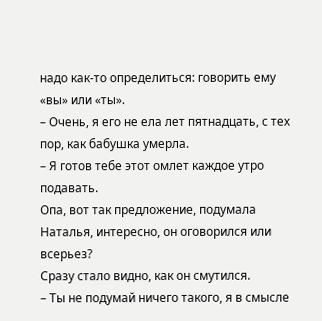надо как-то определиться: говорить ему «вы» или «ты».
– Очень, я его не ела лет пятнадцать, с тех пор, как бабушка умерла.
– Я готов тебе этот омлет каждое утро подавать.
Опа, вот так предложение, подумала Наталья, интересно, он оговорился или всерьез?
Сразу стало видно, как он смутился.
– Ты не подумай ничего такого, я в смысле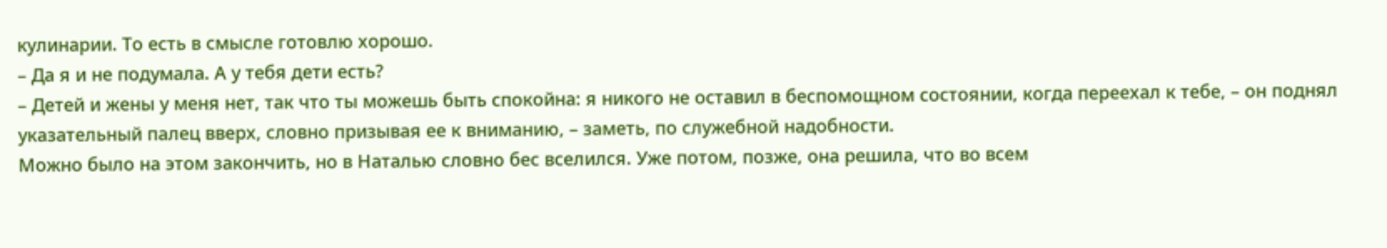кулинарии. То есть в смысле готовлю хорошо.
– Да я и не подумала. А у тебя дети есть?
– Детей и жены у меня нет, так что ты можешь быть спокойна: я никого не оставил в беспомощном состоянии, когда переехал к тебе, – он поднял указательный палец вверх, словно призывая ее к вниманию, – заметь, по служебной надобности.
Можно было на этом закончить, но в Наталью словно бес вселился. Уже потом, позже, она решила, что во всем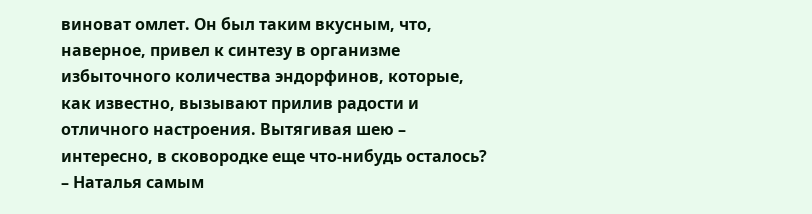виноват омлет. Он был таким вкусным, что, наверное, привел к синтезу в организме избыточного количества эндорфинов, которые, как известно, вызывают прилив радости и отличного настроения. Вытягивая шею – интересно, в сковородке еще что-нибудь осталось? – Наталья самым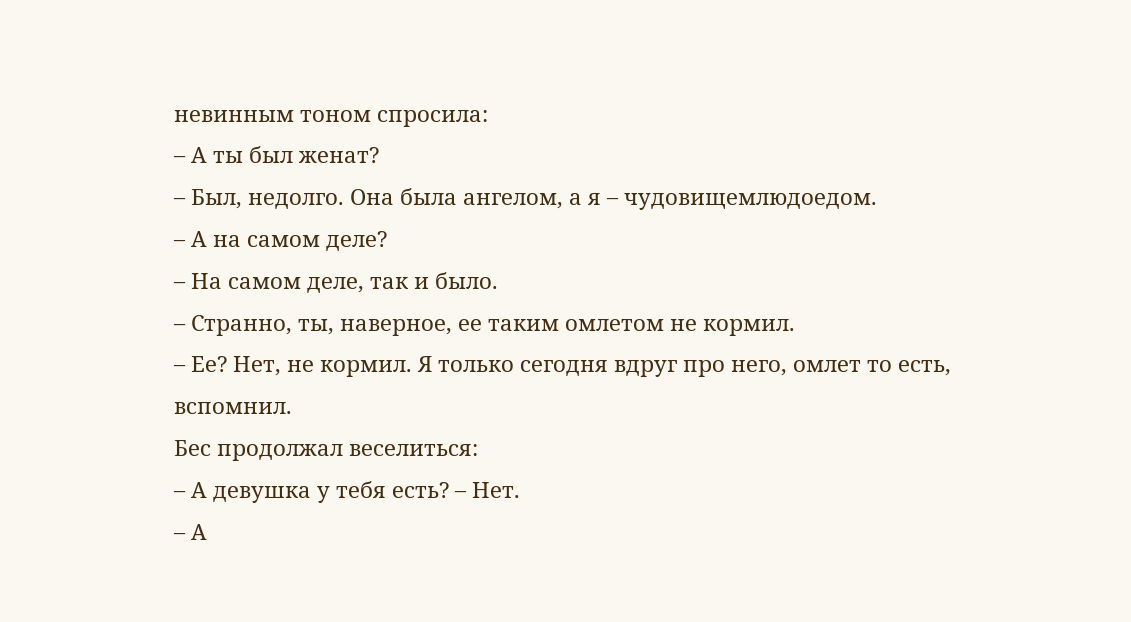невинным тоном спросила:
– А ты был женат?
– Был, недолго. Она была ангелом, а я – чудовищемлюдоедом.
– А на самом деле?
– На самом деле, так и было.
– Странно, ты, наверное, ее таким омлетом не кормил.
– Ее? Нет, не кормил. Я только сегодня вдруг про него, омлет то есть, вспомнил.
Бес продолжал веселиться:
– А девушка у тебя есть? – Нет.
– А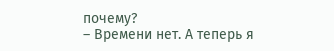почему?
– Времени нет. А теперь я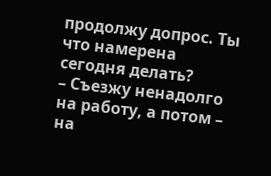продолжу допрос. Ты что намерена сегодня делать?
– Съезжу ненадолго на работу, а потом – на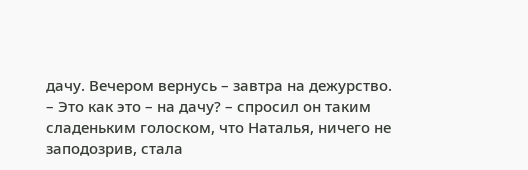дачу. Вечером вернусь – завтра на дежурство.
– Это как это – на дачу? – спросил он таким сладеньким голоском, что Наталья, ничего не заподозрив, стала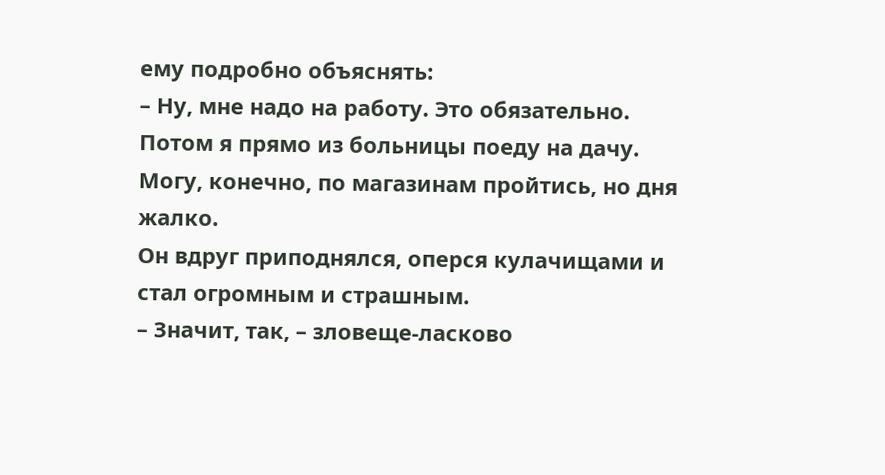ему подробно объяснять:
– Ну, мне надо на работу. Это обязательно. Потом я прямо из больницы поеду на дачу. Могу, конечно, по магазинам пройтись, но дня жалко.
Он вдруг приподнялся, оперся кулачищами и стал огромным и страшным.
– Значит, так, – зловеще-ласково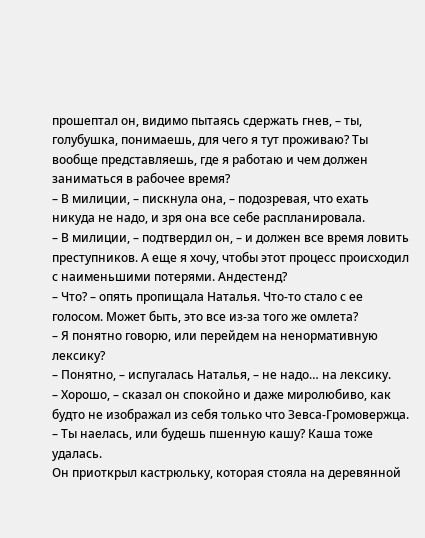прошептал он, видимо пытаясь сдержать гнев, – ты, голубушка, понимаешь, для чего я тут проживаю? Ты вообще представляешь, где я работаю и чем должен заниматься в рабочее время?
– В милиции, – пискнула она, – подозревая, что ехать никуда не надо, и зря она все себе распланировала.
– В милиции, – подтвердил он, – и должен все время ловить преступников. А еще я хочу, чтобы этот процесс происходил с наименьшими потерями. Андестенд?
– Что? – опять пропищала Наталья. Что-то стало с ее голосом. Может быть, это все из-за того же омлета?
– Я понятно говорю, или перейдем на ненормативную лексику?
– Понятно, – испугалась Наталья, – не надо… на лексику.
– Хорошо, – сказал он спокойно и даже миролюбиво, как будто не изображал из себя только что Зевса-Громовержца. – Ты наелась, или будешь пшенную кашу? Каша тоже удалась.
Он приоткрыл кастрюльку, которая стояла на деревянной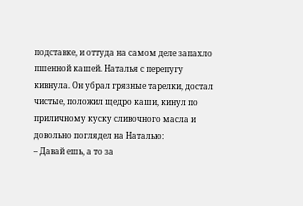подставке, и оттуда на самом деле запахло пшенной кашей. Наталья с перепугу кивнула. Он убрал грязные тарелки, достал чистые, положил щедро каши, кинул по приличному куску сливочного масла и довольно поглядел на Наталью:
– Давай ешь, а то за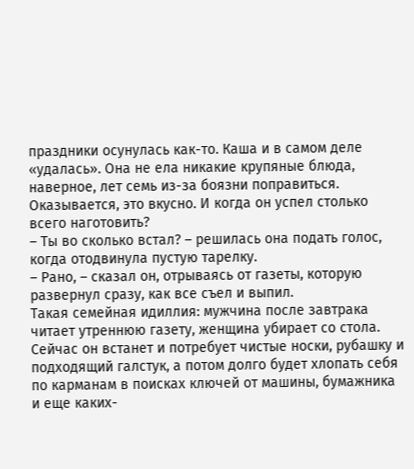праздники осунулась как-то. Каша и в самом деле «удалась». Она не ела никакие крупяные блюда, наверное, лет семь из-за боязни поправиться. Оказывается, это вкусно. И когда он успел столько всего наготовить?
– Ты во сколько встал? – решилась она подать голос, когда отодвинула пустую тарелку.
– Рано, – сказал он, отрываясь от газеты, которую развернул сразу, как все съел и выпил.
Такая семейная идиллия: мужчина после завтрака читает утреннюю газету, женщина убирает со стола. Сейчас он встанет и потребует чистые носки, рубашку и подходящий галстук, а потом долго будет хлопать себя по карманам в поисках ключей от машины, бумажника и еще каких-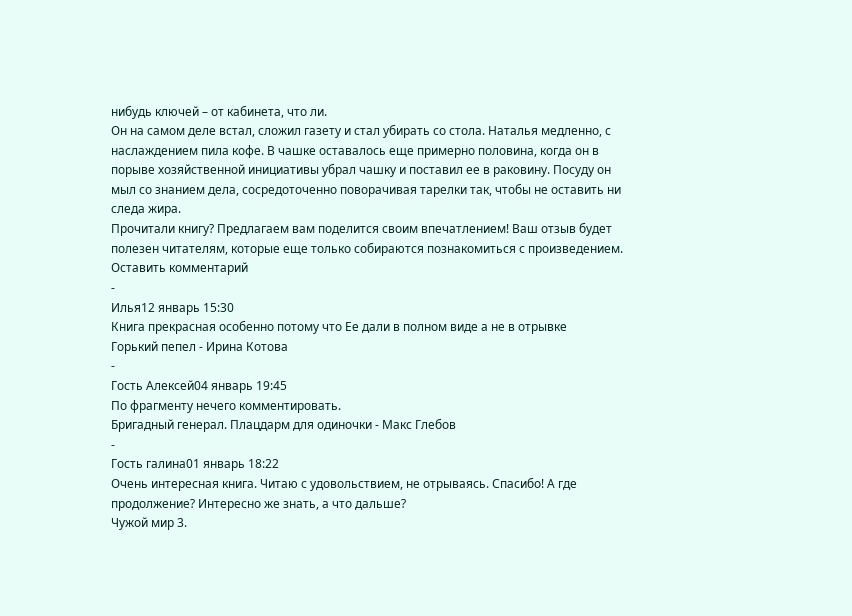нибудь ключей – от кабинета, что ли.
Он на самом деле встал, сложил газету и стал убирать со стола. Наталья медленно, с наслаждением пила кофе. В чашке оставалось еще примерно половина, когда он в порыве хозяйственной инициативы убрал чашку и поставил ее в раковину. Посуду он мыл со знанием дела, сосредоточенно поворачивая тарелки так, чтобы не оставить ни следа жира.
Прочитали книгу? Предлагаем вам поделится своим впечатлением! Ваш отзыв будет полезен читателям, которые еще только собираются познакомиться с произведением.
Оставить комментарий
-
Илья12 январь 15:30
Книга прекрасная особенно потому что Ее дали в полном виде а не в отрывке
Горький пепел - Ирина Котова
-
Гость Алексей04 январь 19:45
По фрагменту нечего комментировать.
Бригадный генерал. Плацдарм для одиночки - Макс Глебов
-
Гость галина01 январь 18:22
Очень интересная книга. Читаю с удовольствием, не отрываясь. Спасибо! А где продолжение? Интересно же знать, а что дальше?
Чужой мир 3.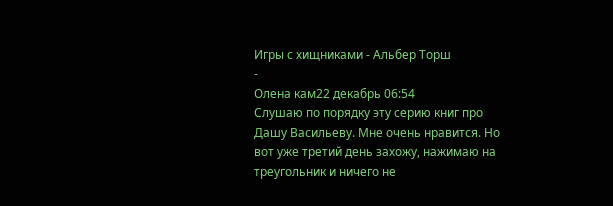Игры с хищниками - Альбер Торш
-
Олена кам22 декабрь 06:54
Слушаю по порядку эту серию книг про Дашу Васильеву. Мне очень нравится. Но вот уже третий день захожу, нажимаю на треугольник и ничего не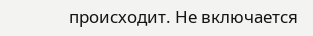происходит. Не включается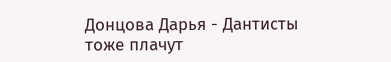Донцова Дарья - Дантисты тоже плачут